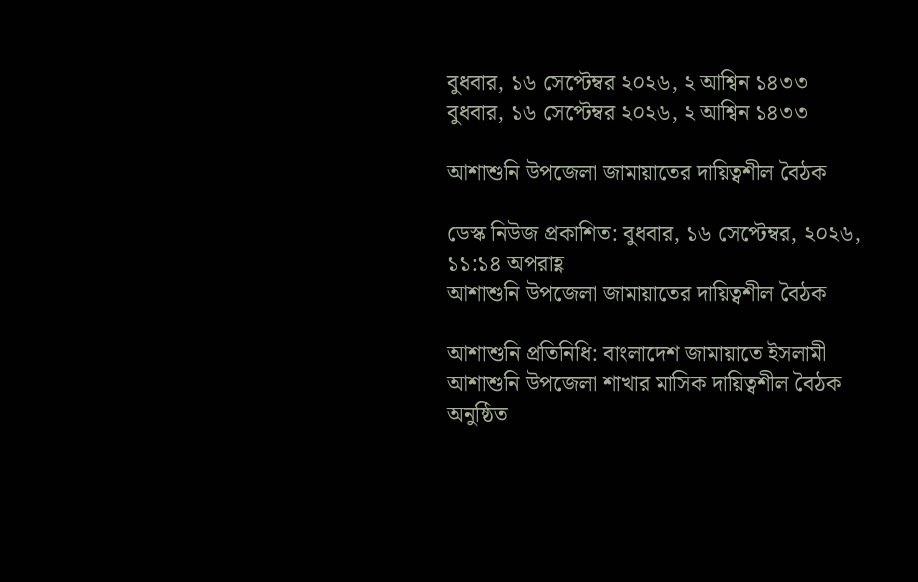বুধবার, ১৬ সেপ্টেম্বর ২০২৬, ২ আশ্বিন ১৪৩৩
বুধবার, ১৬ সেপ্টেম্বর ২০২৬, ২ আশ্বিন ১৪৩৩

আশাশুনি উপজেলা জামায়াতের দায়িত্বশীল বৈঠক

ডেস্ক নিউজ প্রকাশিত: বুধবার, ১৬ সেপ্টেম্বর, ২০২৬, ১১:১৪ অপরাহ্ণ
আশাশুনি উপজেলা জামায়াতের দায়িত্বশীল বৈঠক

আশাশুনি প্রতিনিধি: বাংলাদেশ জামায়াতে ইসলামী আশাশুনি উপজেলা শাখার মাসিক দায়িত্বশীল বৈঠক অনুষ্ঠিত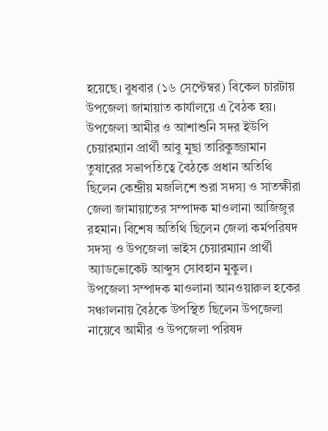হয়েছে। বুধবার (১৬ সেপ্টেম্বর) বিকেল চারটায় উপজেলা জামায়াত কার্যালয়ে এ বৈঠক হয়।
উপজেলা আমীর ও আশাশুনি সদর ইউপি চেয়ারম্যান প্রার্থী আবু মুছা তারিকুজ্জামান তুষারের সভাপতিত্বে বৈঠকে প্রধান অতিথি ছিলেন কেন্দ্রীয় মজলিশে শুরা সদস্য ও সাতক্ষীরা জেলা জামায়াতের সম্পাদক মাওলানা আজিজুর রহমান। বিশেষ অতিথি ছিলেন জেলা কর্মপরিষদ সদস্য ও উপজেলা ভাইস চেয়ারম্যান প্রার্থী অ্যাডভোকেট আব্দুস সোবহান মুকুল।
উপজেলা সম্পাদক মাওলানা আনওয়ারুল হকের সঞ্চালনায় বৈঠকে উপস্থিত ছিলেন উপজেলা নায়েবে আমীর ও উপজেলা পরিষদ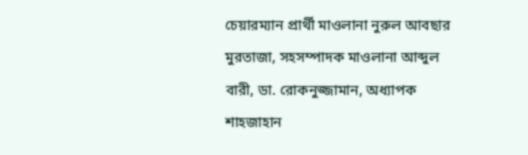চেয়ারম্যান প্রার্থী মাওলানা নুরুল আবছার মুরতাজা, সহসম্পাদক মাওলানা আব্দুল বারী, ডা. রোকনুজ্জামান, অধ্যাপক শাহজাহান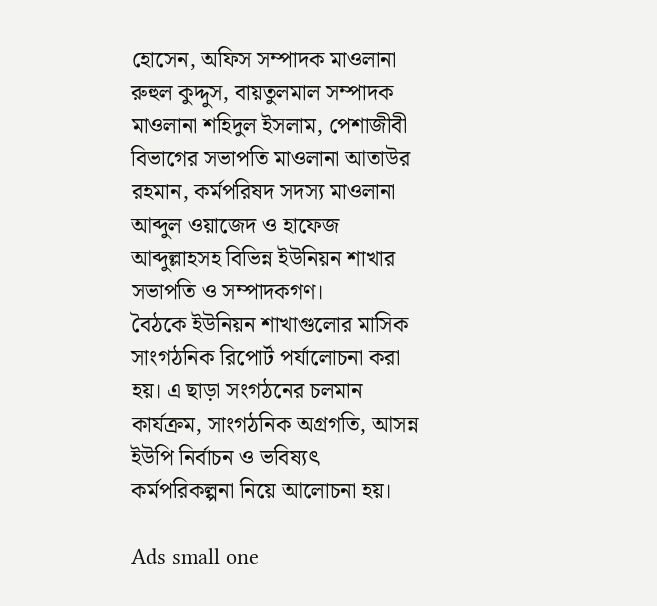হোসেন, অফিস সম্পাদক মাওলানা রুহুল কুদ্দুস, বায়তুলমাল সম্পাদক মাওলানা শহিদুল ইসলাম, পেশাজীবী বিভাগের সভাপতি মাওলানা আতাউর রহমান, কর্মপরিষদ সদস্য মাওলানা আব্দুল ওয়াজেদ ও হাফেজ আব্দুল্লাহসহ বিভিন্ন ইউনিয়ন শাখার সভাপতি ও সম্পাদকগণ।
বৈঠকে ইউনিয়ন শাখাগুলোর মাসিক সাংগঠনিক রিপোর্ট পর্যালোচনা করা হয়। এ ছাড়া সংগঠনের চলমান কার্যক্রম, সাংগঠনিক অগ্রগতি, আসন্ন ইউপি নির্বাচন ও ভবিষ্যৎ কর্মপরিকল্পনা নিয়ে আলোচনা হয়।

Ads small one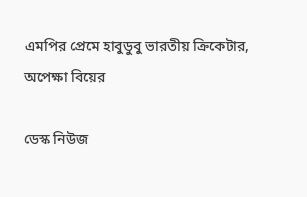এমপির প্রেমে হাবুডুবু ভারতীয় ক্রিকেটার, অপেক্ষা বিয়ের

ডেস্ক নিউজ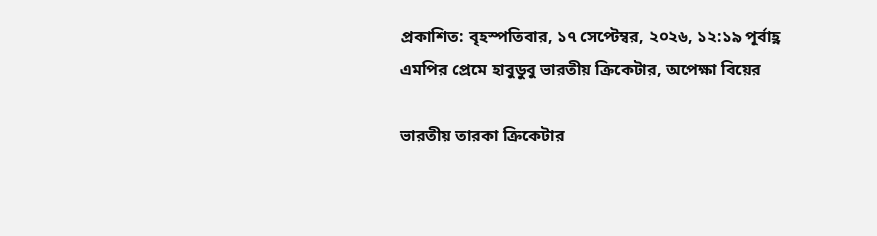প্রকাশিত: বৃহস্পতিবার, ১৭ সেপ্টেম্বর, ২০২৬, ১২:১৯ পূর্বাহ্ণ
এমপির প্রেমে হাবুডুবু ভারতীয় ক্রিকেটার, অপেক্ষা বিয়ের

ভারতীয় তারকা ক্রিকেটার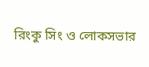রিংকু সিং ও লোকসভার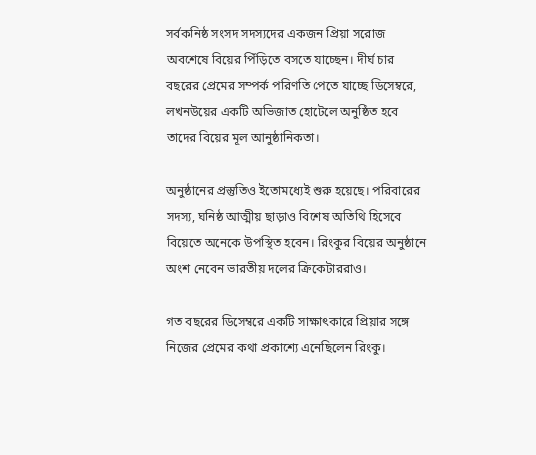সর্বকনিষ্ঠ সংসদ সদস্যদের একজন প্রিয়া সরোজ অবশেষে বিয়ের পিঁড়িতে বসতে যাচ্ছেন। দীর্ঘ চার বছরের প্রেমের সম্পর্ক পরিণতি পেতে যাচ্ছে ডিসেম্বরে, লখনউয়ের একটি অভিজাত হোটেলে অনুষ্ঠিত হবে তাদের বিয়ের মূল আনুষ্ঠানিকতা।

অনুষ্ঠানের প্রস্তুতিও ইতোমধ্যেই শুরু হয়েছে। পরিবারের সদস্য, ঘনিষ্ঠ আত্মীয় ছাড়াও বিশেষ অতিথি হিসেবে বিয়েতে অনেকে উপস্থিত হবেন। রিংকুর বিয়ের অনুষ্ঠানে অংশ নেবেন ভারতীয় দলের ক্রিকেটাররাও।

গত বছরের ডিসেম্বরে একটি সাক্ষাৎকারে প্রিয়ার সঙ্গে নিজের প্রেমের কথা প্রকাশ্যে এনেছিলেন রিংকু।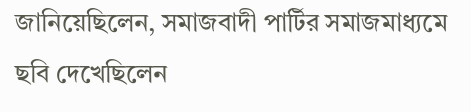জানিয়েছিলেন, সমাজবাদী পার্টির সমাজমাধ্যমে ছবি দেখেছিলেন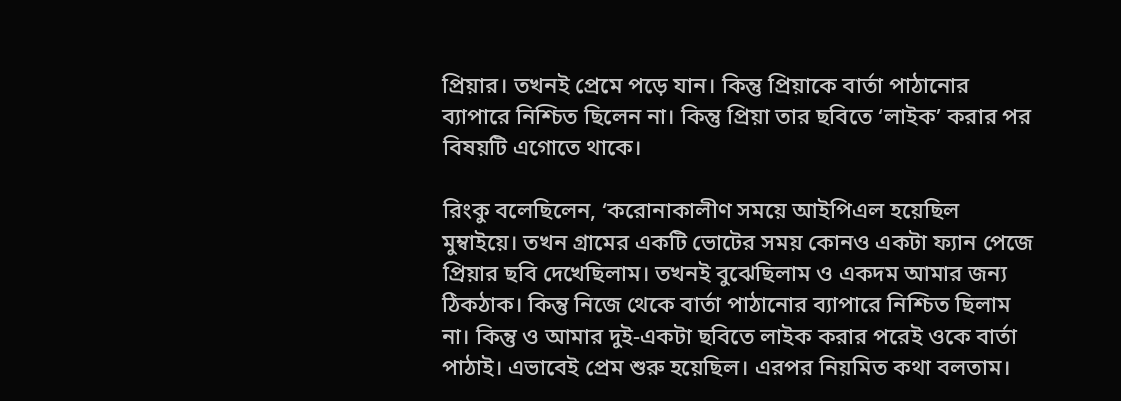প্রিয়ার। তখনই প্রেমে পড়ে যান। কিন্তু প্রিয়াকে বার্তা পাঠানোর ব্যাপারে নিশ্চিত ছিলেন না। কিন্তু প্রিয়া তার ছবিতে ‘লাইক’ করার পর বিষয়টি এগোতে থাকে।

রিংকু বলেছিলেন, ‘করোনাকালীণ সময়ে আইপিএল হয়েছিল মুম্বাইয়ে। তখন গ্রামের একটি ভোটের সময় কোনও একটা ফ্যান পেজে প্রিয়ার ছবি দেখেছিলাম। তখনই বুঝেছিলাম ও একদম আমার জন্য ঠিকঠাক। কিন্তু নিজে থেকে বার্তা পাঠানোর ব্যাপারে নিশ্চিত ছিলাম না। কিন্তু ও আমার দুই-একটা ছবিতে লাইক করার পরেই ওকে বার্তা পাঠাই। এভাবেই প্রেম শুরু হয়েছিল। এরপর নিয়মিত কথা বলতাম।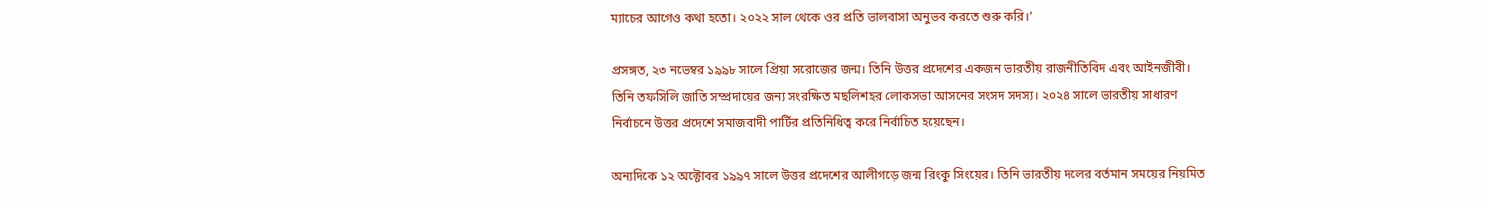ম্যাচের আগেও কথা হতো। ২০২২ সাল থেকে ওর প্রতি ভালবাসা অনুভব করতে শুরু করি।’

প্রসঙ্গত, ২৩ নভেম্বর ১৯৯৮ সালে প্রিয়া সরোজের জন্ম। তিনি উত্তর প্রদেশের একজন ভারতীয় রাজনীতিবিদ এবং আইনজীবী। তিনি তফসিলি জাতি সম্প্রদায়ের জন্য সংরক্ষিত মছলিশহর লোকসভা আসনের সংসদ সদস্য। ২০২৪ সালে ভারতীয় সাধারণ নির্বাচনে উত্তর প্রদেশে সমাজবাদী পার্টির প্রতিনিধিত্ব করে নির্বাচিত হয়েছেন।

অন্যদিকে ১২ অক্টোবর ১৯৯৭ সালে উত্তর প্রদেশের আলীগড়ে জন্ম রিংকু সিংয়ের। তিনি ভারতীয় দলের বর্তমান সময়ের নিয়মিত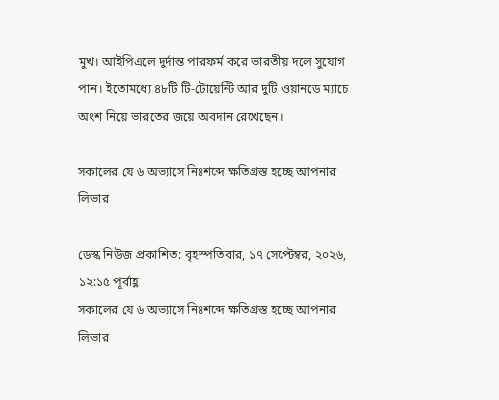মুখ। আইপিএলে দুর্দান্ত পারফর্ম করে ভারতীয় দলে সুযোগ পান। ইতোমধ্যে ৪৮টি টি-টোয়েন্টি আর দুটি ওয়ানডে ম্যাচে অংশ নিয়ে ভারতের জয়ে অবদান রেখেছেন।

সকালের যে ৬ অভ্যাসে নিঃশব্দে ক্ষতিগ্রস্ত হচ্ছে আপনার লিভার

ডেস্ক নিউজ প্রকাশিত: বৃহস্পতিবার, ১৭ সেপ্টেম্বর, ২০২৬, ১২:১৫ পূর্বাহ্ণ
সকালের যে ৬ অভ্যাসে নিঃশব্দে ক্ষতিগ্রস্ত হচ্ছে আপনার লিভার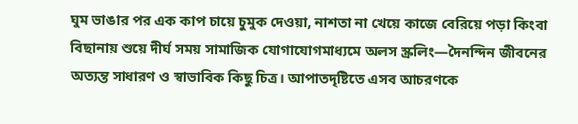ঘুম ভাঙার পর এক কাপ চায়ে চুমুক দেওয়া, নাশতা না খেয়ে কাজে বেরিয়ে পড়া কিংবা বিছানায় শুয়ে দীর্ঘ সময় সামাজিক যোগাযোগমাধ্যমে অলস স্ক্রলিং—দৈনন্দিন জীবনের অত্যন্ত সাধারণ ও স্বাভাবিক কিছু চিত্র। আপাতদৃষ্টিতে এসব আচরণকে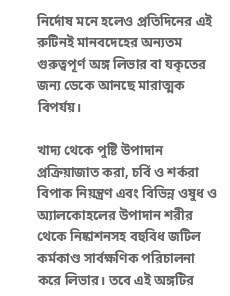নির্দোষ মনে হলেও প্রতিদিনের এই রুটিনই মানবদেহের অন্যতম গুরুত্বপূর্ণ অঙ্গ লিভার বা যকৃতের জন্য ডেকে আনছে মারাত্মক বিপর্যয়।

খাদ্য থেকে পুষ্টি উপাদান প্রক্রিয়াজাত করা, চর্বি ও শর্করা বিপাক নিয়ন্ত্রণ এবং বিভিন্ন ওষুধ ও অ্যালকোহলের উপাদান শরীর থেকে নিষ্কাশনসহ বহুবিধ জটিল কর্মকাণ্ড সার্বক্ষণিক পরিচালনা করে লিভার। তবে এই অঙ্গটির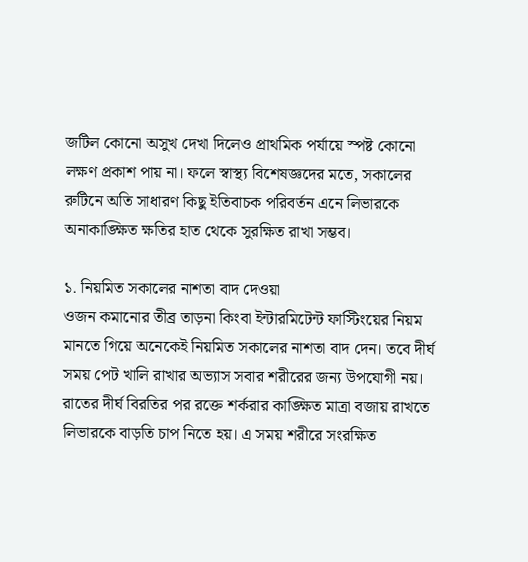জটিল কোনো অসুখ দেখা দিলেও প্রাথমিক পর্যায়ে স্পষ্ট কোনো লক্ষণ প্রকাশ পায় না। ফলে স্বাস্থ্য বিশেষজ্ঞদের মতে, সকালের রুটিনে অতি সাধারণ কিছু ইতিবাচক পরিবর্তন এনে লিভারকে অনাকাঙ্ক্ষিত ক্ষতির হাত থেকে সুরক্ষিত রাখা সম্ভব।

১. নিয়মিত সকালের নাশতা বাদ দেওয়া
ওজন কমানোর তীব্র তাড়না কিংবা ইন্টারমিটেন্ট ফাস্টিংয়ের নিয়ম মানতে গিয়ে অনেকেই নিয়মিত সকালের নাশতা বাদ দেন। তবে দীর্ঘ সময় পেট খালি রাখার অভ্যাস সবার শরীরের জন্য উপযোগী নয়। রাতের দীর্ঘ বিরতির পর রক্তে শর্করার কাঙ্ক্ষিত মাত্রা বজায় রাখতে লিভারকে বাড়তি চাপ নিতে হয়। এ সময় শরীরে সংরক্ষিত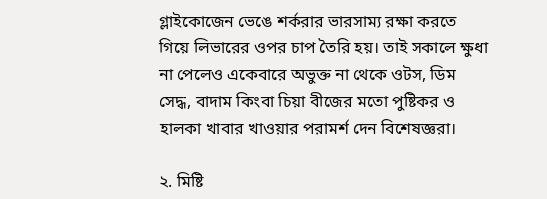গ্লাইকোজেন ভেঙে শর্করার ভারসাম্য রক্ষা করতে গিয়ে লিভারের ওপর চাপ তৈরি হয়। তাই সকালে ক্ষুধা না পেলেও একেবারে অভুক্ত না থেকে ওটস, ডিম সেদ্ধ, বাদাম কিংবা চিয়া বীজের মতো পুষ্টিকর ও হালকা খাবার খাওয়ার পরামর্শ দেন বিশেষজ্ঞরা।

২. মিষ্টি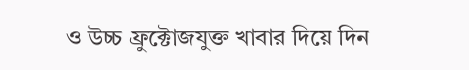ও উচ্চ ফ্রুক্টোজযুক্ত খাবার দিয়ে দিন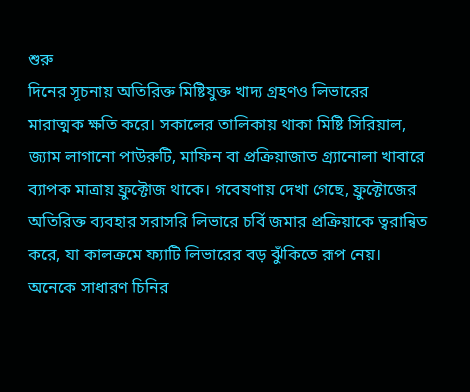শুরু
দিনের সূচনায় অতিরিক্ত মিষ্টিযুক্ত খাদ্য গ্রহণও লিভারের মারাত্মক ক্ষতি করে। সকালের তালিকায় থাকা মিষ্টি সিরিয়াল, জ্যাম লাগানো পাউরুটি, মাফিন বা প্রক্রিয়াজাত গ্র্যানোলা খাবারে ব্যাপক মাত্রায় ফ্রুক্টোজ থাকে। গবেষণায় দেখা গেছে, ফ্রুক্টোজের অতিরিক্ত ব্যবহার সরাসরি লিভারে চর্বি জমার প্রক্রিয়াকে ত্বরান্বিত করে, যা কালক্রমে ফ্যাটি লিভারের বড় ঝুঁকিতে রূপ নেয়। অনেকে সাধারণ চিনির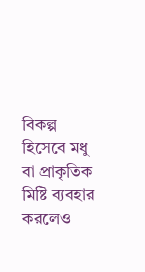বিকল্প হিসেবে মধু বা প্রাকৃতিক মিষ্টি ব্যবহার করলেও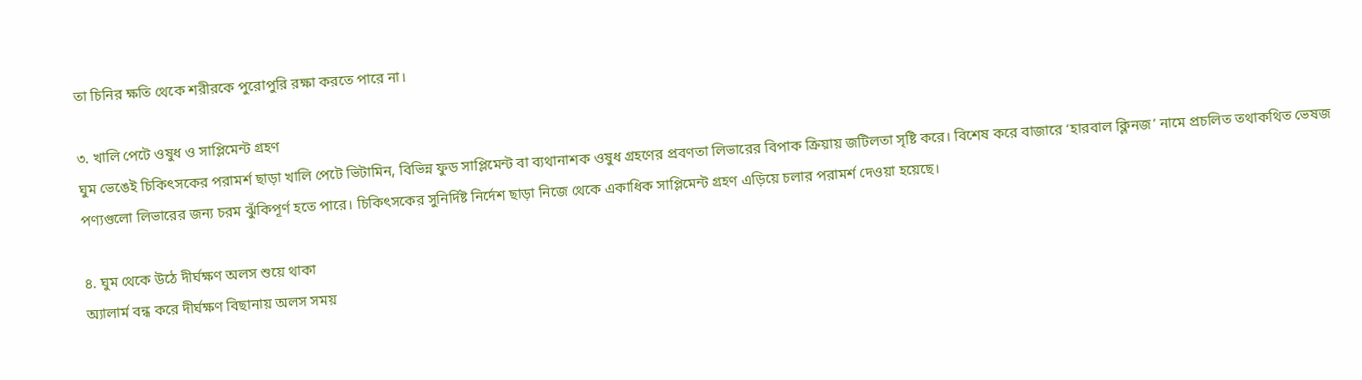তা চিনির ক্ষতি থেকে শরীরকে পুরোপুরি রক্ষা করতে পারে না।

৩. খালি পেটে ওষুধ ও সাপ্লিমেন্ট গ্রহণ
ঘুম ভেঙেই চিকিৎসকের পরামর্শ ছাড়া খালি পেটে ভিটামিন, বিভিন্ন ফুড সাপ্লিমেন্ট বা ব্যথানাশক ওষুধ গ্রহণের প্রবণতা লিভারের বিপাক ক্রিয়ায় জটিলতা সৃষ্টি করে। বিশেষ করে বাজারে ‘হারবাল ক্লিনজ’ নামে প্রচলিত তথাকথিত ভেষজ পণ্যগুলো লিভারের জন্য চরম ঝুঁকিপূর্ণ হতে পারে। চিকিৎসকের সুনির্দিষ্ট নির্দেশ ছাড়া নিজে থেকে একাধিক সাপ্লিমেন্ট গ্রহণ এড়িয়ে চলার পরামর্শ দেওয়া হয়েছে।

৪. ঘুম থেকে উঠে দীর্ঘক্ষণ অলস শুয়ে থাকা
অ্যালার্ম বন্ধ করে দীর্ঘক্ষণ বিছানায় অলস সময়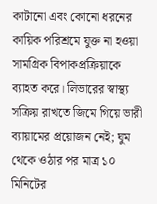কাটানো এবং কোনো ধরনের কায়িক পরিশ্রমে যুক্ত না হওয়া সামগ্রিক বিপাকপ্রক্রিয়াকে ব্যাহত করে। লিভারের স্বাস্থ্য সক্রিয় রাখতে জিমে গিয়ে ভারী ব্যায়ামের প্রয়োজন নেই; ঘুম থেকে ওঠার পর মাত্র ১০ মিনিটের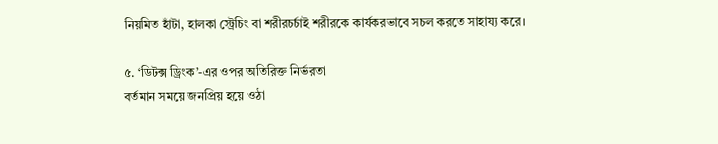নিয়মিত হাঁটা, হালকা স্ট্রেচিং বা শরীরচর্চাই শরীরকে কার্যকরভাবে সচল করতে সাহায্য করে।

৫. ‘ডিটক্স ড্রিংক’-এর ওপর অতিরিক্ত নির্ভরতা
বর্তমান সময়ে জনপ্রিয় হয়ে ওঠা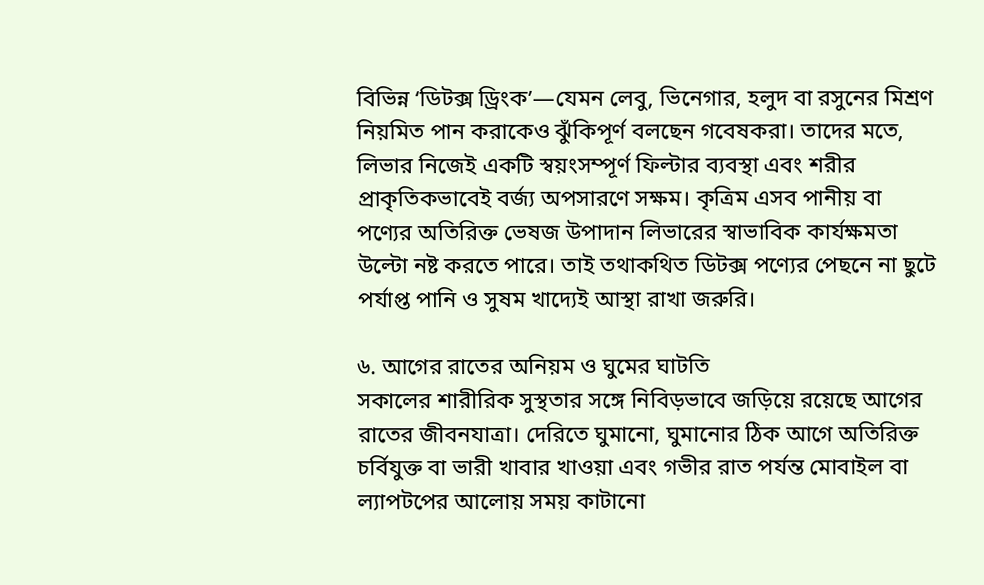বিভিন্ন ‘ডিটক্স ড্রিংক’—যেমন লেবু, ভিনেগার, হলুদ বা রসুনের মিশ্রণ নিয়মিত পান করাকেও ঝুঁকিপূর্ণ বলছেন গবেষকরা। তাদের মতে, লিভার নিজেই একটি স্বয়ংসম্পূর্ণ ফিল্টার ব্যবস্থা এবং শরীর প্রাকৃতিকভাবেই বর্জ্য অপসারণে সক্ষম। কৃত্রিম এসব পানীয় বা পণ্যের অতিরিক্ত ভেষজ উপাদান লিভারের স্বাভাবিক কার্যক্ষমতা উল্টো নষ্ট করতে পারে। তাই তথাকথিত ডিটক্স পণ্যের পেছনে না ছুটে পর্যাপ্ত পানি ও সুষম খাদ্যেই আস্থা রাখা জরুরি।

৬. আগের রাতের অনিয়ম ও ঘুমের ঘাটতি
সকালের শারীরিক সুস্থতার সঙ্গে নিবিড়ভাবে জড়িয়ে রয়েছে আগের রাতের জীবনযাত্রা। দেরিতে ঘুমানো, ঘুমানোর ঠিক আগে অতিরিক্ত চর্বিযুক্ত বা ভারী খাবার খাওয়া এবং গভীর রাত পর্যন্ত মোবাইল বা ল্যাপটপের আলোয় সময় কাটানো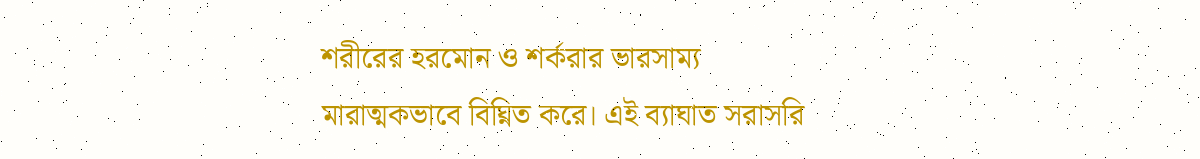শরীরের হরমোন ও শর্করার ভারসাম্য মারাত্মকভাবে বিঘ্নিত করে। এই ব্যাঘাত সরাসরি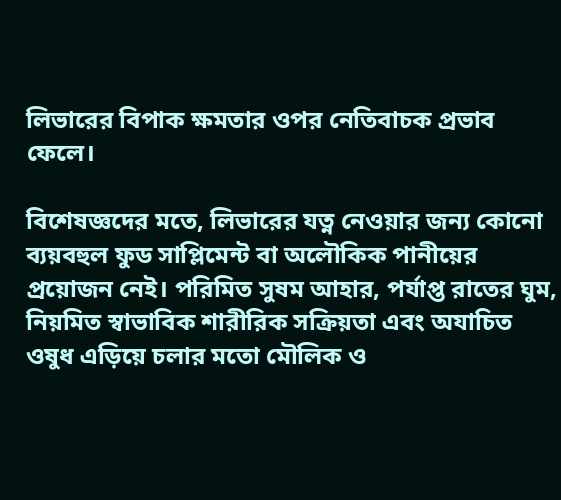লিভারের বিপাক ক্ষমতার ওপর নেতিবাচক প্রভাব ফেলে।

বিশেষজ্ঞদের মতে, লিভারের যত্ন নেওয়ার জন্য কোনো ব্যয়বহুল ফুড সাপ্লিমেন্ট বা অলৌকিক পানীয়ের প্রয়োজন নেই। পরিমিত সুষম আহার, পর্যাপ্ত রাতের ঘুম, নিয়মিত স্বাভাবিক শারীরিক সক্রিয়তা এবং অযাচিত ওষুধ এড়িয়ে চলার মতো মৌলিক ও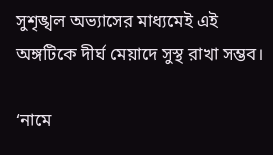সুশৃঙ্খল অভ্যাসের মাধ্যমেই এই অঙ্গটিকে দীর্ঘ মেয়াদে সুস্থ রাখা সম্ভব।

‘নামে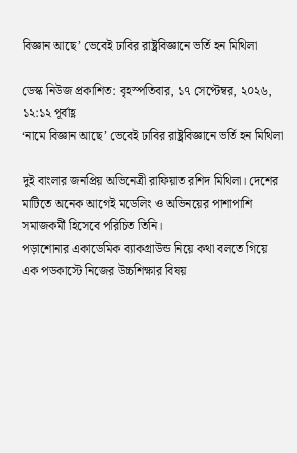বিজ্ঞান আছে’ ভেবেই ঢাবির রাষ্ট্রবিজ্ঞানে ভর্তি হন মিথিলা

ডেস্ক নিউজ প্রকাশিত: বৃহস্পতিবার, ১৭ সেপ্টেম্বর, ২০২৬, ১২:১২ পূর্বাহ্ণ
‘নামে বিজ্ঞান আছে’ ভেবেই ঢাবির রাষ্ট্রবিজ্ঞানে ভর্তি হন মিথিলা

দুই বাংলার জনপ্রিয় অভিনেত্রী রাফিয়াত রশিদ মিথিলা। দেশের মাটিতে অনেক আগেই মডেলিং ও অভিনয়ের পাশাপাশি সমাজকর্মী হিসেবে পরিচিত তিনি।
পড়াশোনার একাডেমিক ব্যাকগ্রাউন্ড নিয়ে কথা বলতে গিয়ে এক পডকাস্টে নিজের উচ্চশিক্ষার বিষয়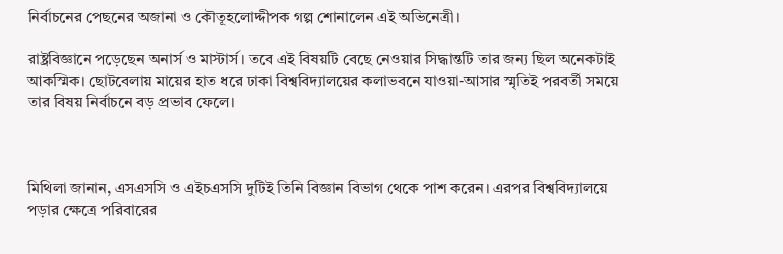নির্বাচনের পেছনের অজানা ও কৌতূহলোদ্দীপক গল্প শোনালেন এই অভিনেত্রী।

রাষ্ট্রবিজ্ঞানে পড়েছেন অনার্স ও মাস্টার্স। তবে এই বিষয়টি বেছে নেওয়ার সিদ্ধান্তটি তার জন্য ছিল অনেকটাই আকস্মিক। ছোটবেলায় মায়ের হাত ধরে ঢাকা বিশ্ববিদ্যালয়ের কলাভবনে যাওয়া-আসার স্মৃতিই পরবর্তী সময়ে তার বিষয় নির্বাচনে বড় প্রভাব ফেলে।



মিথিলা জানান, এসএসসি ও এইচএসসি দুটিই তিনি বিজ্ঞান বিভাগ থেকে পাশ করেন। এরপর বিশ্ববিদ্যালয়ে পড়ার ক্ষেত্রে পরিবারের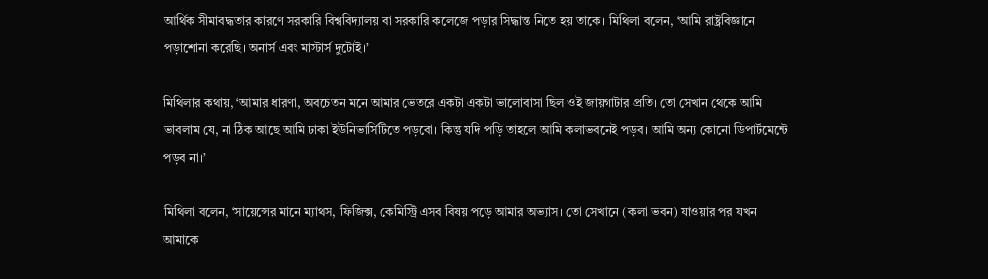আর্থিক সীমাবদ্ধতার কারণে সরকারি বিশ্ববিদ্যালয় বা সরকারি কলেজে পড়ার সিদ্ধান্ত নিতে হয় তাকে। মিথিলা বলেন, ‘আমি রাষ্ট্রবিজ্ঞানে পড়াশোনা করেছি। অনার্স এবং মাস্টার্স দুটোই।’

মিথিলার কথায়, ‘আমার ধারণা, অবচেতন মনে আমার ভেতরে একটা একটা ভালোবাসা ছিল ওই জায়গাটার প্রতি। তো সেখান থেকে আমি ভাবলাম যে, না ঠিক আছে আমি ঢাকা ইউনিভার্সিটিতে পড়বো। কিন্তু যদি পড়ি তাহলে আমি কলাভবনেই পড়ব। আমি অন্য কোনো ডিপার্টমেন্টে পড়ব না।’

মিথিলা বলেন, ‘সায়েন্সের মানে ম্যাথস, ফিজিক্স, কেমিস্ট্রি এসব বিষয় পড়ে আমার অভ্যাস। তো সেখানে (কলা ভবন) যাওয়ার পর যখন আমাকে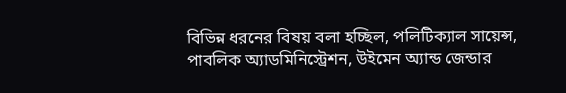বিভিন্ন ধরনের বিষয় বলা হচ্ছিল, পলিটিক্যাল সায়েন্স, পাবলিক অ্যাডমিনিস্ট্রেশন, উইমেন অ্যান্ড জেন্ডার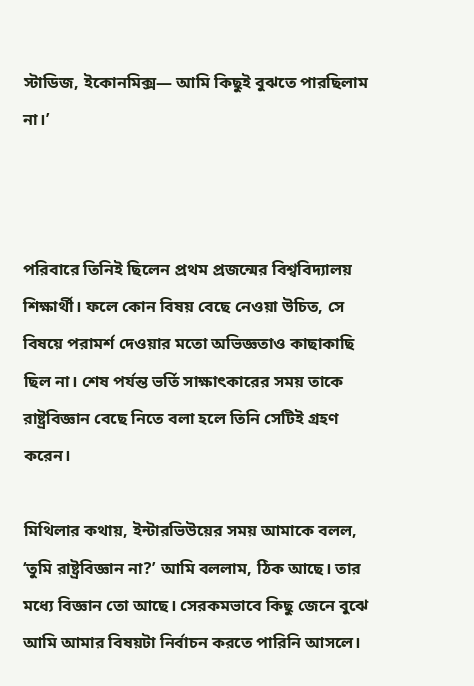স্টাডিজ, ইকোনমিক্স— আমি কিছুই বুঝতে পারছিলাম না।’



পরিবারে তিনিই ছিলেন প্রথম প্রজন্মের বিশ্ববিদ্যালয় শিক্ষার্থী। ফলে কোন বিষয় বেছে নেওয়া উচিত, সে বিষয়ে পরামর্শ দেওয়ার মতো অভিজ্ঞতাও কাছাকাছি ছিল না। শেষ পর্যন্ত ভর্তি সাক্ষাৎকারের সময় তাকে রাষ্ট্রবিজ্ঞান বেছে নিতে বলা হলে তিনি সেটিই গ্রহণ করেন।

মিথিলার কথায়, ইন্টারভিউয়ের সময় আমাকে বলল, ‘তুমি রাষ্ট্রবিজ্ঞান না?’ আমি বললাম, ঠিক আছে। তার মধ্যে বিজ্ঞান তো আছে। সেরকমভাবে কিছু জেনে বুঝে আমি আমার বিষয়টা নির্বাচন করতে পারিনি আসলে।